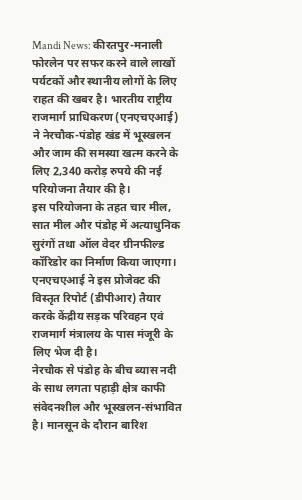Mandi News: कीरतपुर-मनाली फोरलेन पर सफर करने वाले लाखों पर्यटकों और स्थानीय लोगों के लिए राहत की खबर है। भारतीय राष्ट्रीय राजमार्ग प्राधिकरण (एनएचएआई) ने नेरचौक-पंडोह खंड में भूस्खलन और जाम की समस्या खत्म करने के लिए 2,340 करोड़ रुपये की नई परियोजना तैयार की है।
इस परियोजना के तहत चार मील, सात मील और पंडोह में अत्याधुनिक सुरंगों तथा ऑल वेदर ग्रीनफील्ड कॉरिडोर का निर्माण किया जाएगा। एनएचएआई ने इस प्रोजेक्ट की विस्तृत रिपोर्ट (डीपीआर) तैयार करके केंद्रीय सड़क परिवहन एवं राजमार्ग मंत्रालय के पास मंजूरी के लिए भेज दी है।
नेरचौक से पंडोह के बीच ब्यास नदी के साथ लगता पहाड़ी क्षेत्र काफी संवेदनशील और भूस्खलन-संभावित है। मानसून के दौरान बारिश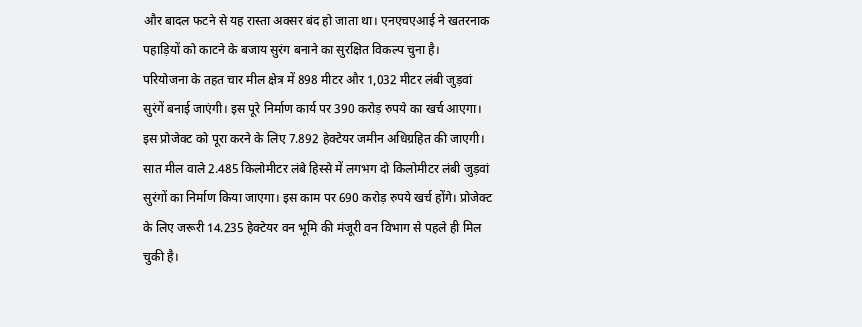और बादल फटने से यह रास्ता अक्सर बंद हो जाता था। एनएचएआई ने खतरनाक पहाड़ियों को काटने के बजाय सुरंग बनाने का सुरक्षित विकल्प चुना है।
परियोजना के तहत चार मील क्षेत्र में 898 मीटर और 1,032 मीटर लंबी जुड़वां सुरंगें बनाई जाएंगी। इस पूरे निर्माण कार्य पर 390 करोड़ रुपये का खर्च आएगा। इस प्रोजेक्ट को पूरा करने के लिए 7.892 हेक्टेयर जमीन अधिग्रहित की जाएगी।
सात मील वाले 2.485 किलोमीटर लंबे हिस्से में लगभग दो किलोमीटर लंबी जुड़वां सुरंगों का निर्माण किया जाएगा। इस काम पर 690 करोड़ रुपये खर्च होंगे। प्रोजेक्ट के लिए जरूरी 14.235 हेक्टेयर वन भूमि की मंजूरी वन विभाग से पहले ही मिल चुकी है।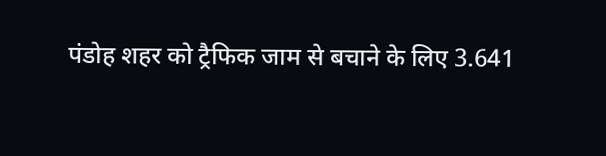पंडोह शहर को ट्रैफिक जाम से बचाने के लिए 3.641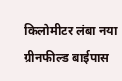किलोमीटर लंबा नया ग्रीनफील्ड बाईपास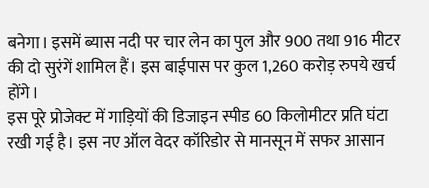बनेगा। इसमें ब्यास नदी पर चार लेन का पुल और 900 तथा 916 मीटर की दो सुरंगें शामिल हैं। इस बाईपास पर कुल 1,260 करोड़ रुपये खर्च होंगे।
इस पूरे प्रोजेक्ट में गाड़ियों की डिजाइन स्पीड 60 किलोमीटर प्रति घंटा रखी गई है। इस नए ऑल वेदर कॉरिडोर से मानसून में सफर आसान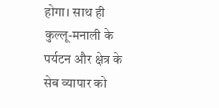होगा। साथ ही कुल्लू-मनाली के पर्यटन और क्षेत्र के सेब व्यापार को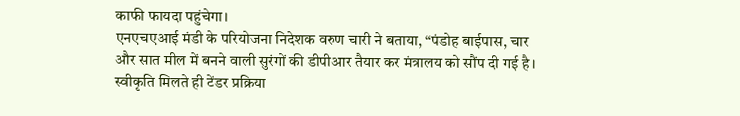काफी फायदा पहुंचेगा।
एनएचएआई मंडी के परियोजना निदेशक वरुण चारी ने बताया, “पंडोह बाईपास, चार और सात मील में बनने वाली सुरंगों की डीपीआर तैयार कर मंत्रालय को सौंप दी गई है। स्वीकृति मिलते ही टेंडर प्रक्रिया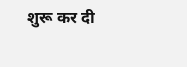शुरू कर दी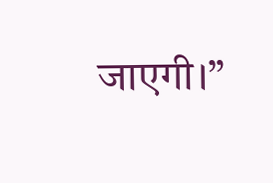जाएगी।”